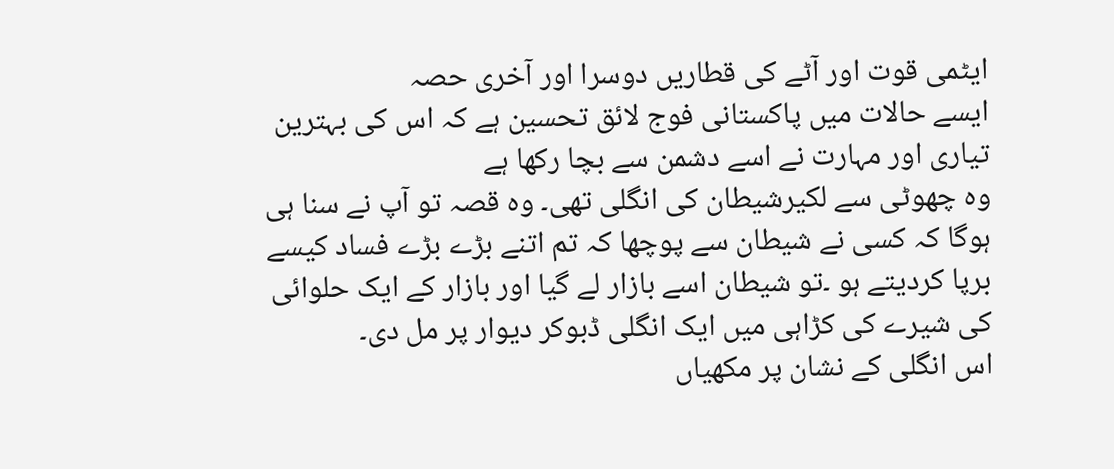ایٹمی قوت اور آٹے کی قطاریں دوسرا اور آخری حصہ
ایسے حالات میں پاکستانی فوج لائق تحسین ہے کہ اس کی بہترین تیاری اور مہارت نے اسے دشمن سے بچا رکھا ہے
وہ چھوٹی سے لکیرشیطان کی انگلی تھی۔ وہ قصہ تو آپ نے سنا ہی ہوگا کہ کسی نے شیطان سے پوچھا کہ تم اتنے بڑے بڑے فساد کیسے برپا کردیتے ہو ۔تو شیطان اسے بازار لے گیا اور بازار کے ایک حلوائی کی شیرے کی کڑاہی میں ایک انگلی ڈبوکر دیوار پر مل دی۔
اس انگلی کے نشان پر مکھیاں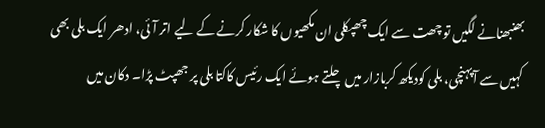بھنبھنانے لگیں تو چھت سے ایک چھپکلی ان مکھیوں کا شکار کرنے کے لیے اتر آئی، ادھر ایک بلی بھی کہیں سے آپہنچی، بلی کودیکھ کربازار میں چلتے ہوئے ایک رئیس کاکتا بلی پر جھپٹ پڑا۔ دکان میں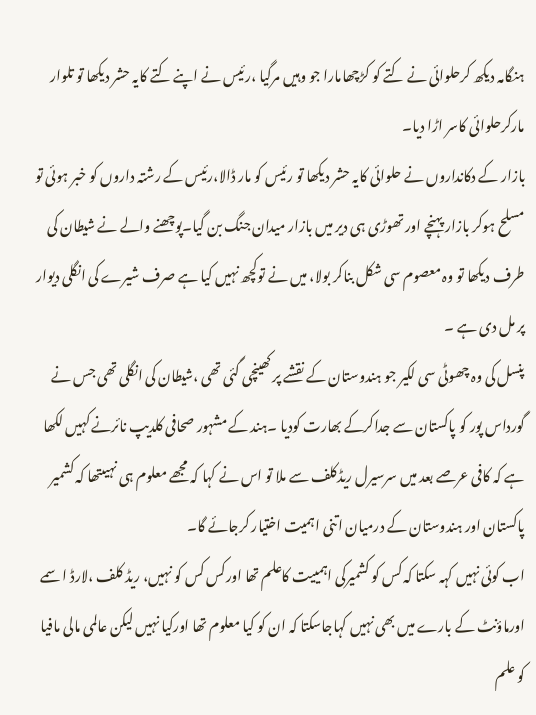ہنگامہ دیکھ کرحلوائی نے کتے کو کڑچھامارا جو وہیں مرگیا ،رئیس نے اپنے کتے کایہ حشر دیکھا تو تلوار مارکرحلوائی کاسر اڑا دیا۔
بازار کے دکانداروں نے حلوائی کایہ حشر دیکھا تو رئیس کو مار ڈالا،رئیس کے رشتہ داروں کو خبر ہوئی تو مسلح ہوکر بازار پہنچے اور تھوڑی ہی دیر میں بازار میدان جنگ بن گیا۔پوچھنے والے نے شیطان کی طرف دیکھا تو وہ معصوم سی شکل بناکر بولا، میں نے توکچھ نہیں کیا ہے صرف شیرے کی انگلی دیوار پر مل دی ہے ۔
پنسل کی وہ چھوٹی سی لکیر جو ہندوستان کے نقشے پر کھینچی گئی تھی ،شیطان کی انگلی تھی جس نے گورداس پور کو پاکستان سے جداکرکے بھارت کودیا ۔ہند کے مشہور صحافی کلدیپ نائرنے کہیں لکھا ہے کہ کافی عرصے بعد میں سرسیرل ریڈکلف سے ملا تو اس نے کہا کہ مجھے معلوم ہی نہیںتھا کہ کشمیر پاکستان اور ہندوستان کے درمیان اتنی اہمیت اختیار کرجائے گا۔
اب کوئی نہیں کہہ سکتا کہ کس کو کشمیرکی اہمییت کاعلم تھا اورکس کس کو نہیں، ریڈ کلف ،لارڈ اسمے اورماؤنٹ کے بارے میں بھی نہیں کہاجاسکتا کہ ان کو کیا معلوم تھا اورکیا نہیں لیکن عالمی مالی مافیا کو علم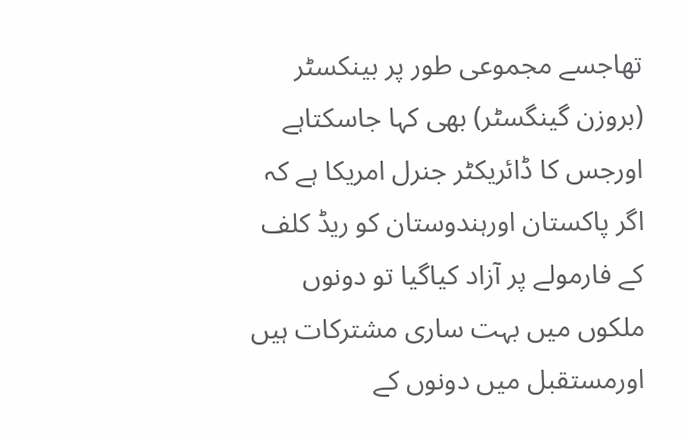تھاجسے مجموعی طور پر بینکسٹر (بروزن گینگسٹر) بھی کہا جاسکتاہے اورجس کا ڈائریکٹر جنرل امریکا ہے کہ اگر پاکستان اورہندوستان کو ریڈ کلف کے فارمولے پر آزاد کیاگیا تو دونوں ملکوں میں بہت ساری مشترکات ہیں اورمستقبل میں دونوں کے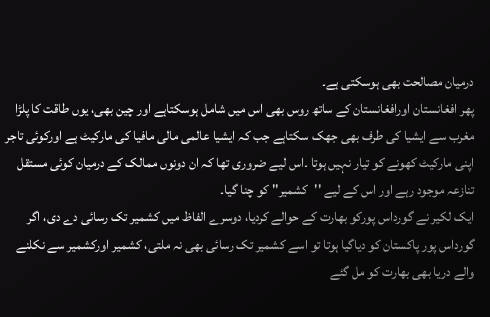درمیان مصالحت بھی ہوسکتی ہے۔
پھر افغانستان اورافغانستان کے ساتھ روس بھی اس میں شامل ہوسکتاہے اور چین بھی، یوں طاقت کا پلڑا مغرب سے ایشیا کی طرف بھی جھک سکتاہے جب کہ ایشیا عالمی مالی مافیا کی مارکیٹ ہے اورکوئی تاجر اپنی مارکیٹ کھونے کو تیار نہیں ہوتا ۔اس لیے ضروری تھا کہ ان دونوں ممالک کے درمیان کوئی مستقل تنازعہ موجود رہے اور اس کے لیے ''کشمیر'' کو چنا گیا۔
ایک لکیر نے گورداس پورکو بھارت کے حوالے کردیا، دوسرے الفاظ میں کشمیر تک رسائی دے دی، اگر گورداس پور پاکستان کو دیاگیا ہوتا تو اسے کشمیر تک رسائی بھی نہ ملتی، کشمیر اورکشمیر سے نکلنے والے دریا بھی بھارت کو مل گئے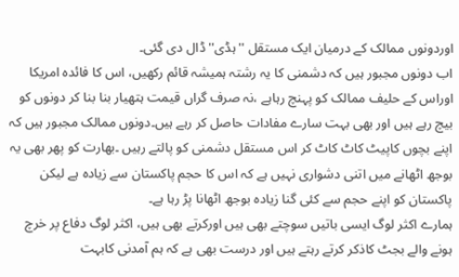اوردونوں ممالک کے درمیان ایک مستقل ''ہڈی'' ڈال دی گئی۔
اب دونوں مجبور ہیں کہ دشمنی کا یہ رشتہ ہمیشہ قائم رکھیں، اس کا فائدہ امریکا اوراس کے حلیف ممالک کو پہنچ رہاہے ،نہ صرف گراں قیمت ہتھیار بنا بنا کر دونوں کو بیچ رہے ہیں اور بھی بہت سارے مفادات حاصل کر رہے ہیں۔دونوں ممالک مجبور ہیں کہ اپنے بچوں کاپیٹ کاٹ کاٹ کر اس مستقل دشمنی کو پالتے رہیں ۔بھارت کو پھر بھی یہ بوجھ اٹھانے میں اتنی دشواری نہیں ہے کہ اس کا حجم پاکستان سے زیادہ ہے لیکن پاکستان کو اپنے حجم سے کئی گنا زیادہ بوجھ اٹھانا پڑ رہا ہے۔
ہمارے اکثر لوگ ایسی باتیں سوچتے بھی ہیں اورکرتے بھی ہیں، اکثر لوگ دفاع پر خرچ ہونے والے بجٹ کاذکر کرتے رہتے ہیں اور درست بھی ہے کہ ہم آمدنی کابہت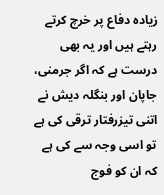زیادہ دفاع پر خرچ کرتے رہتے ہیں اور یہ بھی درست ہے کہ اگر جرمنی، جاپان اور بنگلہ دیش نے اتنی تیزرفتار ترقی کی ہے تو اسی وجہ سے کی ہے کہ ان کو فوج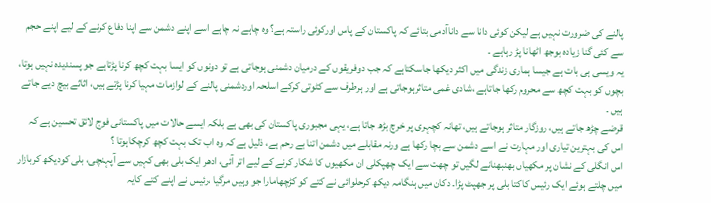پالنے کی ضرورت نہیں ہے لیکن کوئی دانا سے داناآدمی بتائے کہ پاکستان کے پاس اورکوئی راستہ ہے؟ وہ چاہے نہ چاہے اسے اپنے دشمن سے اپنا دفاع کرنے کے لیے اپنے حجم سے کئی گنا زیادہ بوجھ اٹھانا پڑ رہاہے ۔
یہ ویسی ہی بات ہے جیسا ہماری زندگی میں اکثر دیکھا جاسکتاہے کہ جب دوفریقوں کے درمیان دشمنی ہوجاتی ہے تو دونوں کو ایسا بہت کچھ کرنا پڑتاہے جو پسندیدہ نہیں ہوتا، بچوں کو بہت کچھ سے محروم رکھا جاتاہے ،شادی غمی متاثرہوجاتی ہے اور ہرطرف سے کٹوتی کرکے اسلحہ اوردشمنی پالنے کے لوازمات مہیا کرنا پڑتے ہیں، اثاثے بیچ دیے جاتے ہیں ۔
قرضے چڑھ جاتے ہیں، روزگار متاثر ہوجاتے ہیں، تھانہ کچہری پر خرچ بڑھ جاتا ہے، یہی مجبوری پاکستان کی بھی ہے بلکہ ایسے حالات میں پاکستانی فوج لائق تحسین ہے کہ اس کی بہترین تیاری اور مہارت نے اسے دشمن سے بچا رکھا ہے ورنہ مقابلے میں دشمن اتنا بے رحم ہے، ذلیل ہے کہ وہ اب تک بہت کچھ کرچکاہوتا ؟
اس انگلی کے نشان پر مکھیاں بھنبھنانے لگیں تو چھت سے ایک چھپکلی ان مکھیوں کا شکار کرنے کے لیے اتر آئی، ادھر ایک بلی بھی کہیں سے آپہنچی، بلی کودیکھ کربازار میں چلتے ہوئے ایک رئیس کاکتا بلی پر جھپٹ پڑا۔ دکان میں ہنگامہ دیکھ کرحلوائی نے کتے کو کڑچھامارا جو وہیں مرگیا ،رئیس نے اپنے کتے کایہ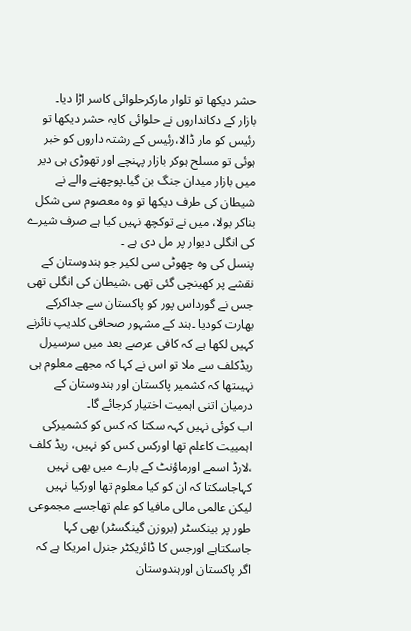حشر دیکھا تو تلوار مارکرحلوائی کاسر اڑا دیا۔
بازار کے دکانداروں نے حلوائی کایہ حشر دیکھا تو رئیس کو مار ڈالا،رئیس کے رشتہ داروں کو خبر ہوئی تو مسلح ہوکر بازار پہنچے اور تھوڑی ہی دیر میں بازار میدان جنگ بن گیا۔پوچھنے والے نے شیطان کی طرف دیکھا تو وہ معصوم سی شکل بناکر بولا، میں نے توکچھ نہیں کیا ہے صرف شیرے کی انگلی دیوار پر مل دی ہے ۔
پنسل کی وہ چھوٹی سی لکیر جو ہندوستان کے نقشے پر کھینچی گئی تھی ،شیطان کی انگلی تھی جس نے گورداس پور کو پاکستان سے جداکرکے بھارت کودیا ۔ہند کے مشہور صحافی کلدیپ نائرنے کہیں لکھا ہے کہ کافی عرصے بعد میں سرسیرل ریڈکلف سے ملا تو اس نے کہا کہ مجھے معلوم ہی نہیںتھا کہ کشمیر پاکستان اور ہندوستان کے درمیان اتنی اہمیت اختیار کرجائے گا۔
اب کوئی نہیں کہہ سکتا کہ کس کو کشمیرکی اہمییت کاعلم تھا اورکس کس کو نہیں، ریڈ کلف ،لارڈ اسمے اورماؤنٹ کے بارے میں بھی نہیں کہاجاسکتا کہ ان کو کیا معلوم تھا اورکیا نہیں لیکن عالمی مالی مافیا کو علم تھاجسے مجموعی طور پر بینکسٹر (بروزن گینگسٹر) بھی کہا جاسکتاہے اورجس کا ڈائریکٹر جنرل امریکا ہے کہ اگر پاکستان اورہندوستان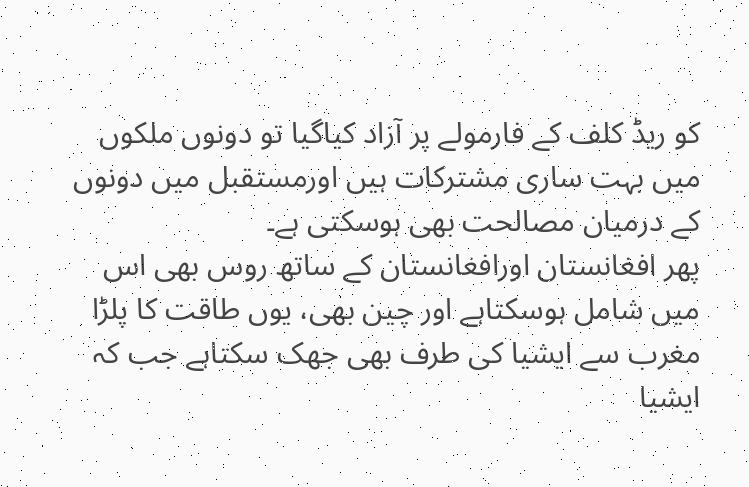کو ریڈ کلف کے فارمولے پر آزاد کیاگیا تو دونوں ملکوں میں بہت ساری مشترکات ہیں اورمستقبل میں دونوں کے درمیان مصالحت بھی ہوسکتی ہے۔
پھر افغانستان اورافغانستان کے ساتھ روس بھی اس میں شامل ہوسکتاہے اور چین بھی، یوں طاقت کا پلڑا مغرب سے ایشیا کی طرف بھی جھک سکتاہے جب کہ ایشیا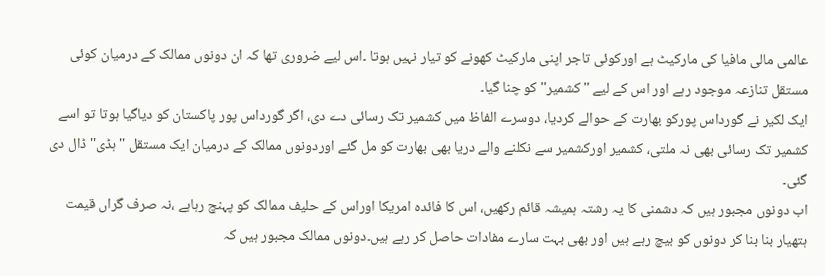عالمی مالی مافیا کی مارکیٹ ہے اورکوئی تاجر اپنی مارکیٹ کھونے کو تیار نہیں ہوتا ۔اس لیے ضروری تھا کہ ان دونوں ممالک کے درمیان کوئی مستقل تنازعہ موجود رہے اور اس کے لیے ''کشمیر'' کو چنا گیا۔
ایک لکیر نے گورداس پورکو بھارت کے حوالے کردیا، دوسرے الفاظ میں کشمیر تک رسائی دے دی، اگر گورداس پور پاکستان کو دیاگیا ہوتا تو اسے کشمیر تک رسائی بھی نہ ملتی، کشمیر اورکشمیر سے نکلنے والے دریا بھی بھارت کو مل گئے اوردونوں ممالک کے درمیان ایک مستقل ''ہڈی'' ڈال دی گئی۔
اب دونوں مجبور ہیں کہ دشمنی کا یہ رشتہ ہمیشہ قائم رکھیں، اس کا فائدہ امریکا اوراس کے حلیف ممالک کو پہنچ رہاہے ،نہ صرف گراں قیمت ہتھیار بنا بنا کر دونوں کو بیچ رہے ہیں اور بھی بہت سارے مفادات حاصل کر رہے ہیں۔دونوں ممالک مجبور ہیں کہ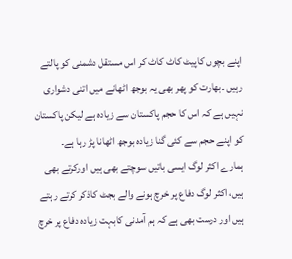اپنے بچوں کاپیٹ کاٹ کاٹ کر اس مستقل دشمنی کو پالتے رہیں ۔بھارت کو پھر بھی یہ بوجھ اٹھانے میں اتنی دشواری نہیں ہے کہ اس کا حجم پاکستان سے زیادہ ہے لیکن پاکستان کو اپنے حجم سے کئی گنا زیادہ بوجھ اٹھانا پڑ رہا ہے۔
ہمارے اکثر لوگ ایسی باتیں سوچتے بھی ہیں اورکرتے بھی ہیں، اکثر لوگ دفاع پر خرچ ہونے والے بجٹ کاذکر کرتے رہتے ہیں اور درست بھی ہے کہ ہم آمدنی کابہت زیادہ دفاع پر خرچ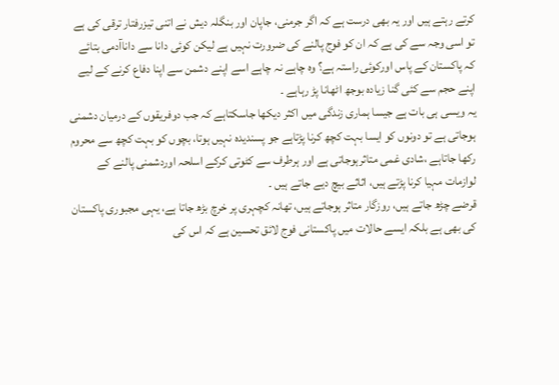کرتے رہتے ہیں اور یہ بھی درست ہے کہ اگر جرمنی، جاپان اور بنگلہ دیش نے اتنی تیزرفتار ترقی کی ہے تو اسی وجہ سے کی ہے کہ ان کو فوج پالنے کی ضرورت نہیں ہے لیکن کوئی دانا سے داناآدمی بتائے کہ پاکستان کے پاس اورکوئی راستہ ہے؟ وہ چاہے نہ چاہے اسے اپنے دشمن سے اپنا دفاع کرنے کے لیے اپنے حجم سے کئی گنا زیادہ بوجھ اٹھانا پڑ رہاہے ۔
یہ ویسی ہی بات ہے جیسا ہماری زندگی میں اکثر دیکھا جاسکتاہے کہ جب دوفریقوں کے درمیان دشمنی ہوجاتی ہے تو دونوں کو ایسا بہت کچھ کرنا پڑتاہے جو پسندیدہ نہیں ہوتا، بچوں کو بہت کچھ سے محروم رکھا جاتاہے ،شادی غمی متاثرہوجاتی ہے اور ہرطرف سے کٹوتی کرکے اسلحہ اوردشمنی پالنے کے لوازمات مہیا کرنا پڑتے ہیں، اثاثے بیچ دیے جاتے ہیں ۔
قرضے چڑھ جاتے ہیں، روزگار متاثر ہوجاتے ہیں، تھانہ کچہری پر خرچ بڑھ جاتا ہے، یہی مجبوری پاکستان کی بھی ہے بلکہ ایسے حالات میں پاکستانی فوج لائق تحسین ہے کہ اس کی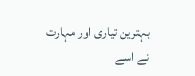بہترین تیاری اور مہارت نے اسے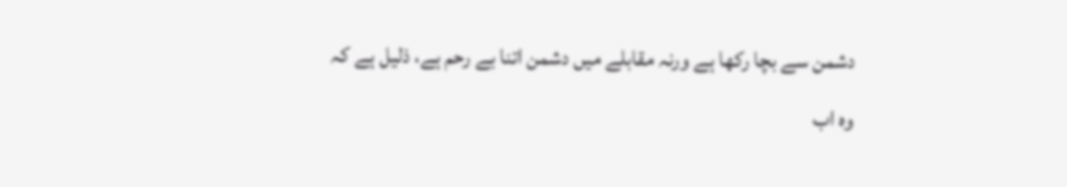دشمن سے بچا رکھا ہے ورنہ مقابلے میں دشمن اتنا بے رحم ہے، ذلیل ہے کہ وہ اب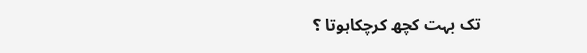تک بہت کچھ کرچکاہوتا ؟